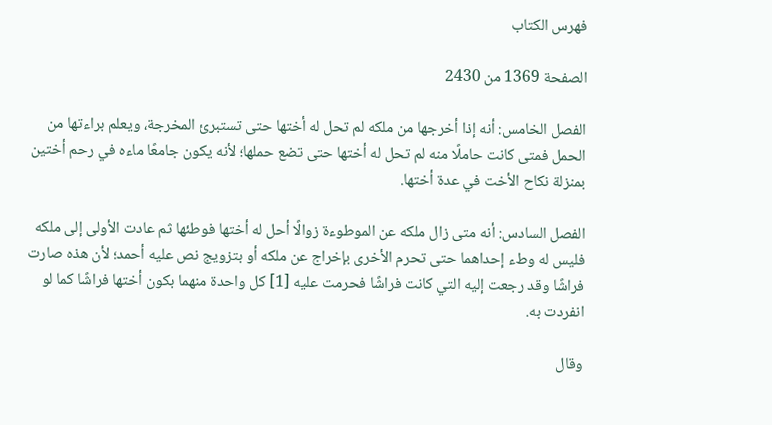فهرس الكتاب

الصفحة 1369 من 2430

الفصل الخامس: أنه إذا أخرجها من ملكه لم تحل له أختها حتى تستبرئ المخرجة، ويعلم براءتها من الحمل فمتى كانت حاملًا منه لم تحل له أختها حتى تضع حملها؛ لأنه يكون جامعًا ماءه في رحم أختين بمنزلة نكاح الأخت في عدة أختها.

الفصل السادس: أنه متى زال ملكه عن الموطوءة زوالًا أحل له أختها فوطئها ثم عادت الأولى إلى ملكه فليس له وطء إحداهما حتى تحرم الأخرى بإخراج عن ملكه أو بتزويج نص عليه أحمد؛ لأن هذه صارت فراشًا وقد رجعت إليه التي كانت فراشًا فحرمت عليه [1] كل واحدة منهما بكون أختها فراشًا كما لو انفردت به.

وقال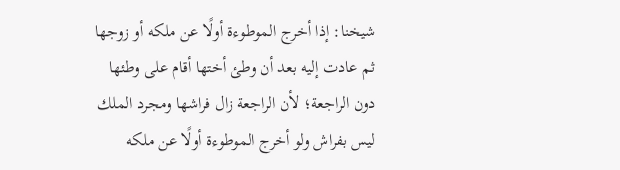شيخنا: إذا أخرج الموطوءة أولًا عن ملكه أو زوجها ثم عادت إليه بعد أن وطئ أختها أقام على وطئها دون الراجعة؛ لأن الراجعة زال فراشها ومجرد الملك ليس بفراش ولو أخرج الموطوءة أولًا عن ملكه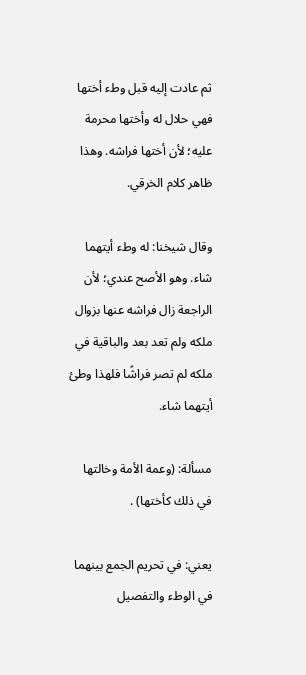ثم عادت إليه قبل وطء أختها فهي حلال له وأختها محرمة عليه؛ لأن أختها فراشه. وهذا ظاهر كلام الخرقي.

وقال شيخنا: له وطء أيتهما شاء. وهو الأصح عندي؛ لأن الراجعة زال فراشه عنها بزوال ملكه ولم تعد بعد والباقية في ملكه لم تصر فراشًا فلهذا وطئ أيتهما شاء.

مسألة: (وعمة الأمة وخالتها في ذلك كأختها) .

يعني: في تحريم الجمع بينهما في الوطء والتفصيل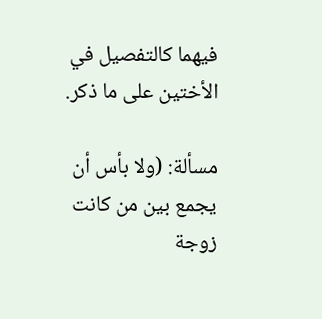فيهما كالتفصيل في الأختين على ما ذكر.

مسألة: (ولا بأس أن يجمع بين من كانت زوجة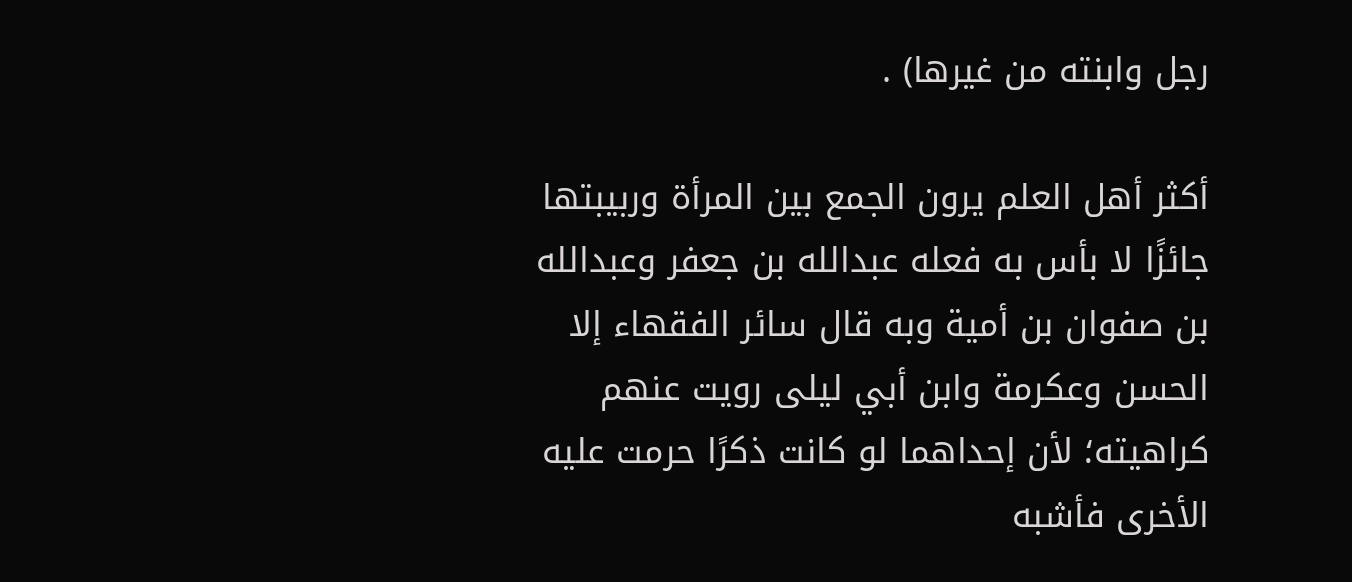رجل وابنته من غيرها) .

أكثر أهل العلم يرون الجمع بين المرأة وربيبتها جائزًا لا بأس به فعله عبدالله بن جعفر وعبدالله بن صفوان بن أمية وبه قال سائر الفقهاء إلا الحسن وعكرمة وابن أبي ليلى رويت عنهم كراهيته؛ لأن إحداهما لو كانت ذكرًا حرمت عليه الأخرى فأشبه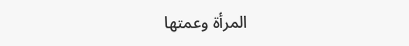المرأة وعمتها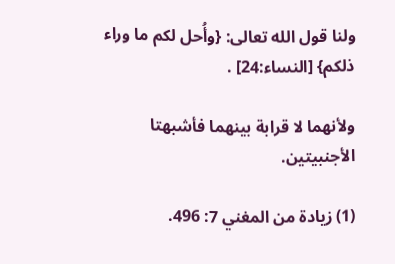ولنا قول الله تعالى: {وأُحل لكم ما وراء ذلكم} [النساء:24] .

ولأنهما لا قرابة بينهما فأشبهتا الأجنبيتين.

(1) زيادة من المغني 7: 496.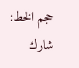حجم الخط:
شارك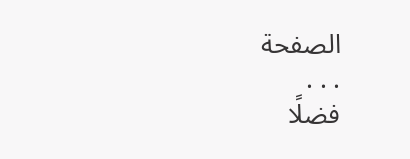الصفحة
. . .
فضلًا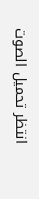انتظر تحميل الصوت